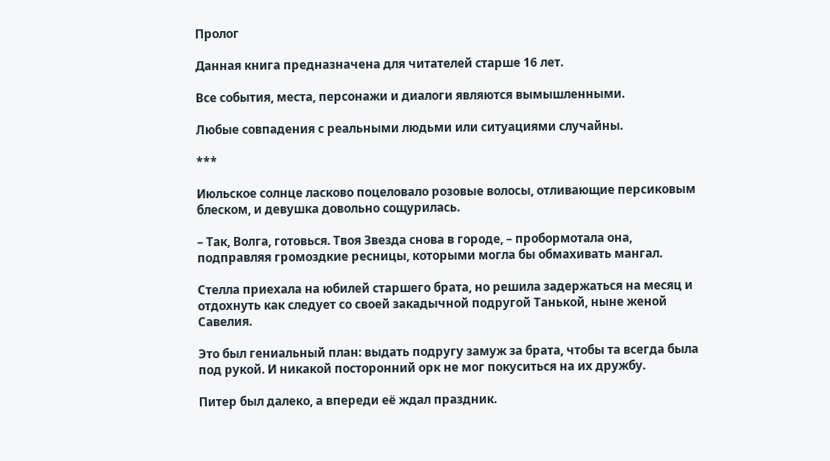Пролог

Данная книга предназначена для читателей старше 16 лет.

Все события, места, персонажи и диалоги являются вымышленными.

Любые совпадения с реальными людьми или ситуациями случайны.

***

Июльское солнце ласково поцеловало розовые волосы, отливающие персиковым блеском, и девушка довольно сощурилась.

– Так, Волга, готовься. Твоя Звезда снова в городе, – пробормотала она, подправляя громоздкие ресницы, которыми могла бы обмахивать мангал.

Стелла приехала на юбилей старшего брата, но решила задержаться на месяц и отдохнуть как следует со своей закадычной подругой Танькой, ныне женой Савелия.

Это был гениальный план: выдать подругу замуж за брата, чтобы та всегда была под рукой. И никакой посторонний орк не мог покуситься на их дружбу.

Питер был далеко, а впереди её ждал праздник.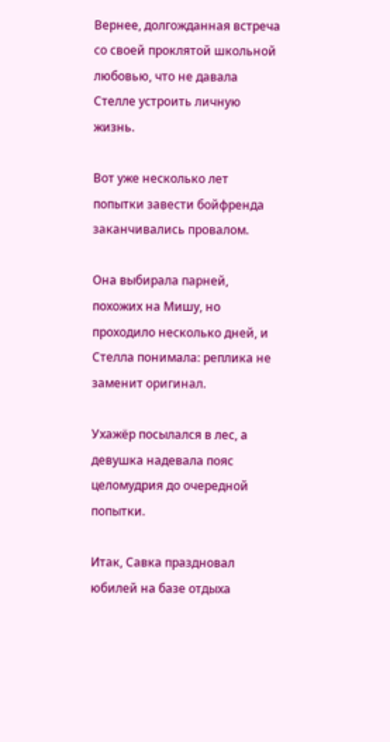Вернее, долгожданная встреча со своей проклятой школьной любовью, что не давала Стелле устроить личную жизнь.

Вот уже несколько лет попытки завести бойфренда заканчивались провалом.

Она выбирала парней, похожих на Мишу, но проходило несколько дней, и Стелла понимала: реплика не заменит оригинал.

Ухажёр посылался в лес, а девушка надевала пояс целомудрия до очередной попытки.

Итак, Савка праздновал юбилей на базе отдыха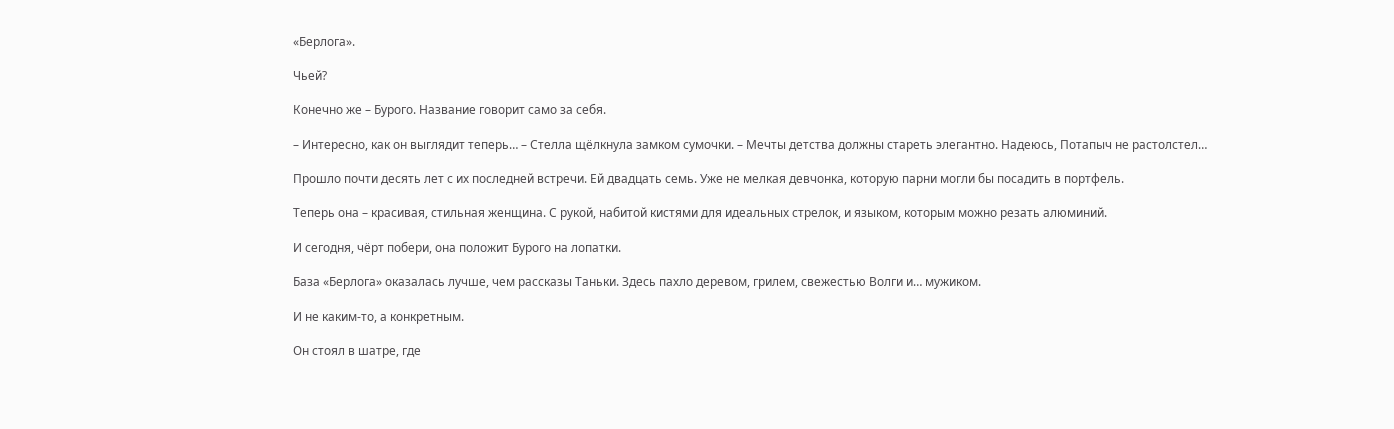«Берлога».

Чьей?

Конечно же – Бурого. Название говорит само за себя.

– Интересно, как он выглядит теперь… – Стелла щёлкнула замком сумочки. – Мечты детства должны стареть элегантно. Надеюсь, Потапыч не растолстел…

Прошло почти десять лет с их последней встречи. Ей двадцать семь. Уже не мелкая девчонка, которую парни могли бы посадить в портфель.

Теперь она – красивая, стильная женщина. С рукой, набитой кистями для идеальных стрелок, и языком, которым можно резать алюминий.

И сегодня, чёрт побери, она положит Бурого на лопатки.

База «Берлога» оказалась лучше, чем рассказы Таньки. Здесь пахло деревом, грилем, свежестью Волги и… мужиком.

И не каким-то, а конкретным.

Он стоял в шатре, где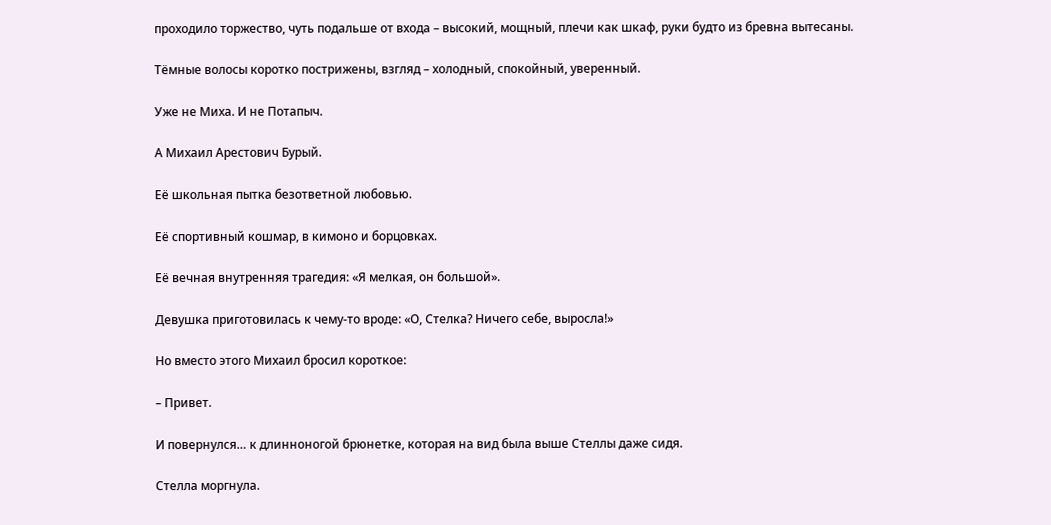проходило торжество, чуть подальше от входа – высокий, мощный, плечи как шкаф, руки будто из бревна вытесаны.

Тёмные волосы коротко пострижены, взгляд – холодный, спокойный, уверенный.

Уже не Миха. И не Потапыч.

А Михаил Арестович Бурый.

Её школьная пытка безответной любовью.

Её спортивный кошмар, в кимоно и борцовках.

Её вечная внутренняя трагедия: «Я мелкая, он большой».

Девушка приготовилась к чему-то вроде: «О, Стелка? Ничего себе, выросла!»

Но вместо этого Михаил бросил короткое:

– Привет.

И повернулся… к длинноногой брюнетке, которая на вид была выше Стеллы даже сидя.

Стелла моргнула.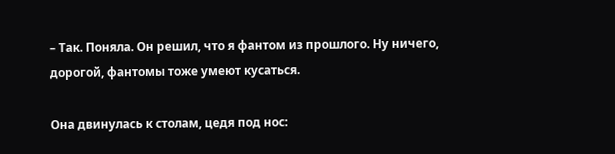– Так. Поняла. Он решил, что я фантом из прошлого. Ну ничего, дорогой, фантомы тоже умеют кусаться.

Она двинулась к столам, цедя под нос: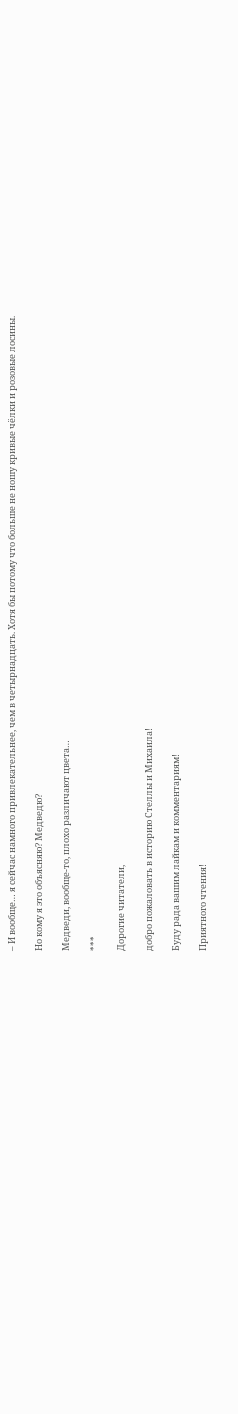– И вообще… я сейчас намного привлекательнее, чем в четырнадцать. Хотя бы потому что больше не ношу кривые чёлки и розовые лосины.

Но кому я это объясняю? Медведю?

Медведи, вообще-то, плохо различают цвета…

***

Дорогие читатели,

добро пожаловать в историю Стеллы и Михаила!

Буду рада вашим лайкам и комментариям!

Приятного чтения!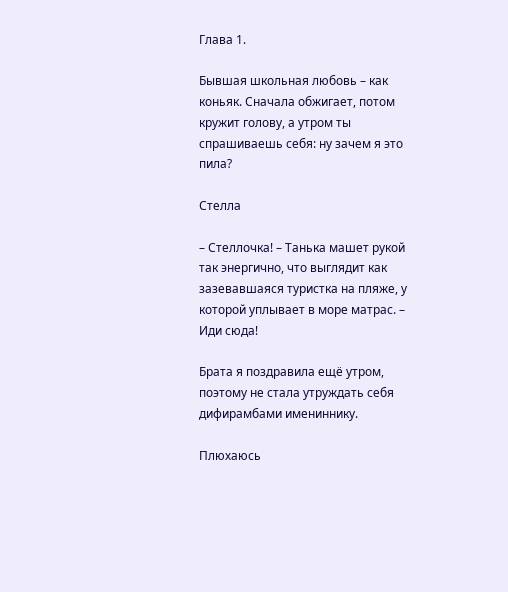Глава 1.

Бывшая школьная любовь – как коньяк. Сначала обжигает, потом кружит голову, а утром ты спрашиваешь себя: ну зачем я это пила?

Стелла

– Стеллочка! – Танька машет рукой так энергично, что выглядит как зазевавшаяся туристка на пляже, у которой уплывает в море матрас. – Иди сюда!

Брата я поздравила ещё утром, поэтому не стала утруждать себя дифирамбами имениннику.

Плюхаюсь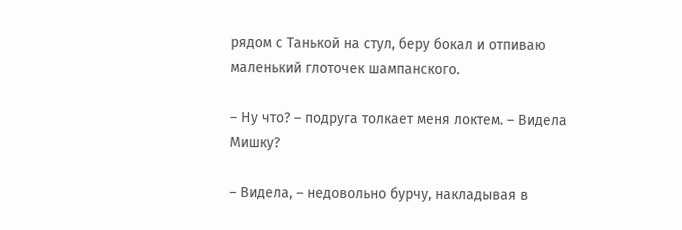рядом с Танькой на стул, беру бокал и отпиваю маленький глоточек шампанского.

– Ну что? – подруга толкает меня локтем. – Видела Мишку?

– Видела, – недовольно бурчу, накладывая в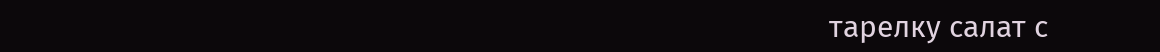тарелку салат с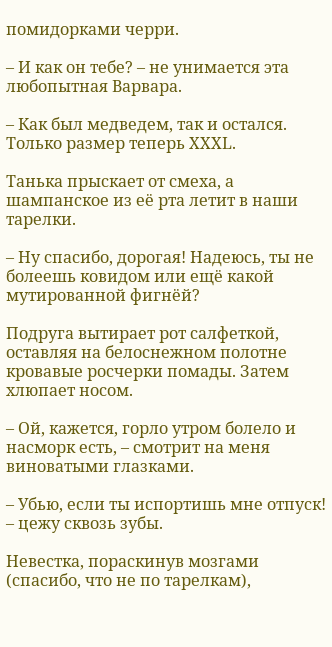помидорками черри.

– И как он тебе? – не унимается эта любопытная Варвара.

– Как был медведем, так и остался. Только размер теперь ХХХL.

Танька прыскает от смеха, а шампанское из её рта летит в наши тарелки.

– Ну спасибо, дорогая! Надеюсь, ты не болеешь ковидом или ещё какой мутированной фигнёй?

Подруга вытирает рот салфеткой, оставляя на белоснежном полотне кровавые росчерки помады. Затем хлюпает носом.

– Ой, кажется, горло утром болело и насморк есть, – смотрит на меня виноватыми глазками.

– Убью, если ты испортишь мне отпуск! – цежу сквозь зубы.

Невестка, пораскинув мозгами (спасибо, что не по тарелкам),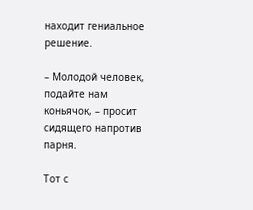находит гениальное решение.

– Молодой человек, подайте нам коньячок, – просит сидящего напротив парня.

Тот с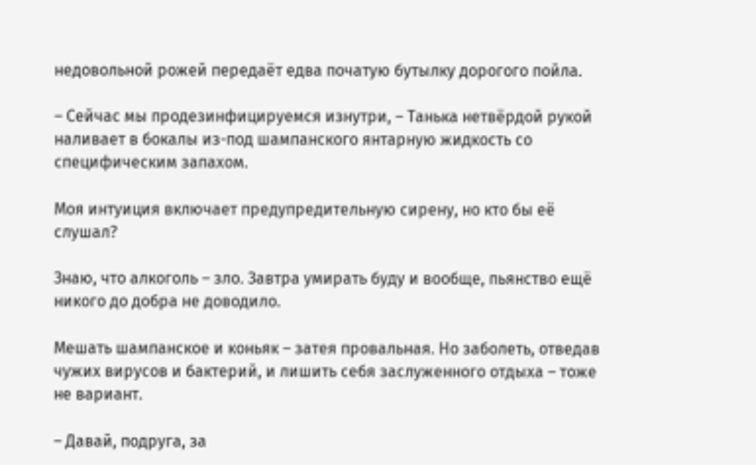недовольной рожей передаёт едва початую бутылку дорогого пойла.

– Сейчас мы продезинфицируемся изнутри, – Танька нетвёрдой рукой наливает в бокалы из-под шампанского янтарную жидкость со специфическим запахом.

Моя интуиция включает предупредительную сирену, но кто бы её слушал?

Знаю, что алкоголь – зло. Завтра умирать буду и вообще, пьянство ещё никого до добра не доводило.

Мешать шампанское и коньяк – затея провальная. Но заболеть, отведав чужих вирусов и бактерий, и лишить себя заслуженного отдыха – тоже не вариант.

– Давай, подруга, за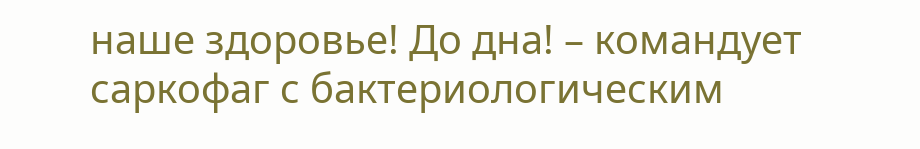наше здоровье! До дна! – командует саркофаг с бактериологическим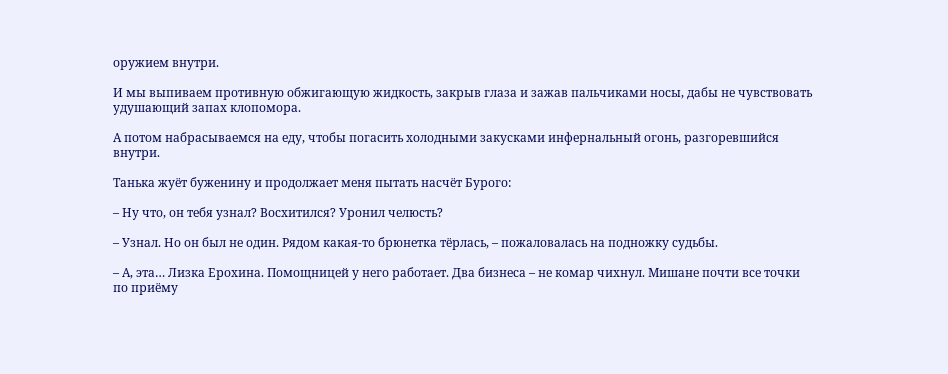оружием внутри.

И мы выпиваем противную обжигающую жидкость, закрыв глаза и зажав пальчиками носы, дабы не чувствовать удушающий запах клопомора.

А потом набрасываемся на еду, чтобы погасить холодными закусками инфернальный огонь, разгоревшийся внутри.

Танька жуёт буженину и продолжает меня пытать насчёт Бурого:

– Ну что, он тебя узнал? Восхитился? Уронил челюсть?

– Узнал. Но он был не один. Рядом какая-то брюнетка тёрлась, – пожаловалась на подножку судьбы.

– А, эта… Лизка Ерохина. Помощницей у него работает. Два бизнеса – не комар чихнул. Мишане почти все точки по приёму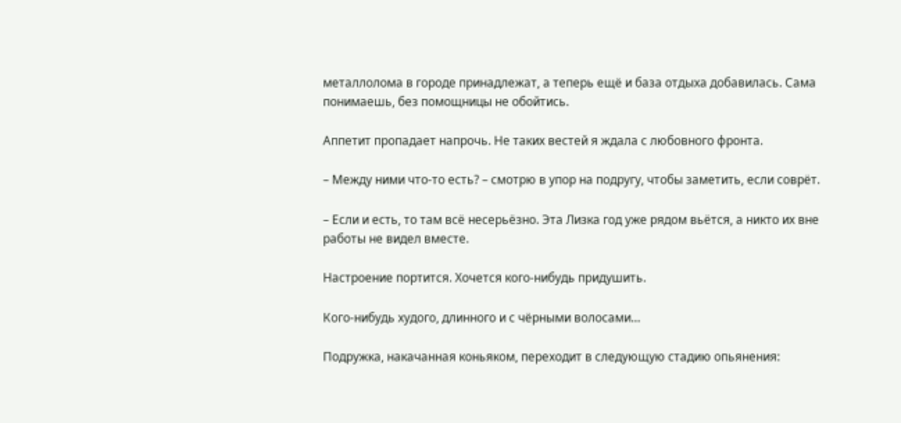металлолома в городе принадлежат, а теперь ещё и база отдыха добавилась. Сама понимаешь, без помощницы не обойтись.

Аппетит пропадает напрочь. Не таких вестей я ждала с любовного фронта.

– Между ними что-то есть? – смотрю в упор на подругу, чтобы заметить, если соврёт.

– Если и есть, то там всё несерьёзно. Эта Лизка год уже рядом вьётся, а никто их вне работы не видел вместе.

Настроение портится. Хочется кого-нибудь придушить.

Кого-нибудь худого, длинного и с чёрными волосами…

Подружка, накачанная коньяком, переходит в следующую стадию опьянения: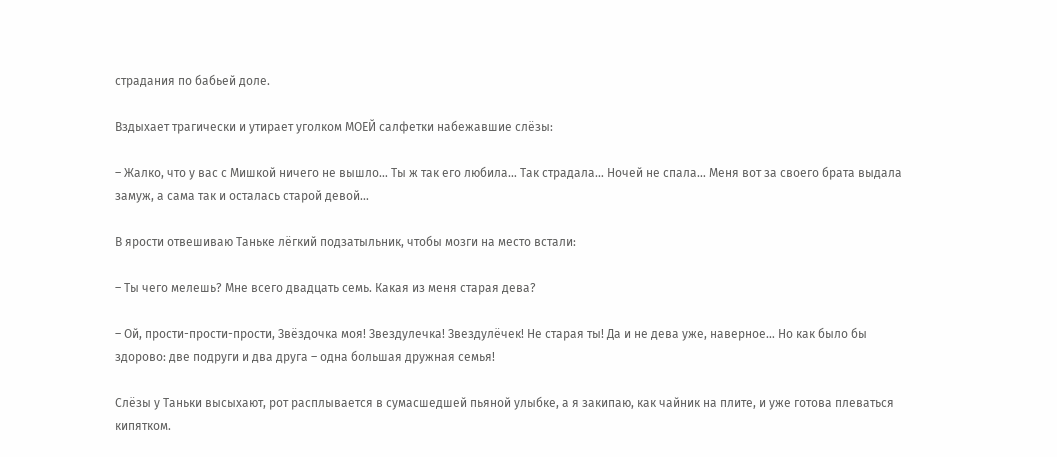страдания по бабьей доле.

Вздыхает трагически и утирает уголком МОЕЙ салфетки набежавшие слёзы:

– Жалко, что у вас с Мишкой ничего не вышло… Ты ж так его любила… Так страдала… Ночей не спала… Меня вот за своего брата выдала замуж, а сама так и осталась старой девой…

В ярости отвешиваю Таньке лёгкий подзатыльник, чтобы мозги на место встали:

– Ты чего мелешь? Мне всего двадцать семь. Какая из меня старая дева?

– Ой, прости-прости-прости, Звёздочка моя! Звездулечка! Звездулёчек! Не старая ты! Да и не дева уже, наверное… Но как было бы здорово: две подруги и два друга – одна большая дружная семья!

Слёзы у Таньки высыхают, рот расплывается в сумасшедшей пьяной улыбке, а я закипаю, как чайник на плите, и уже готова плеваться кипятком.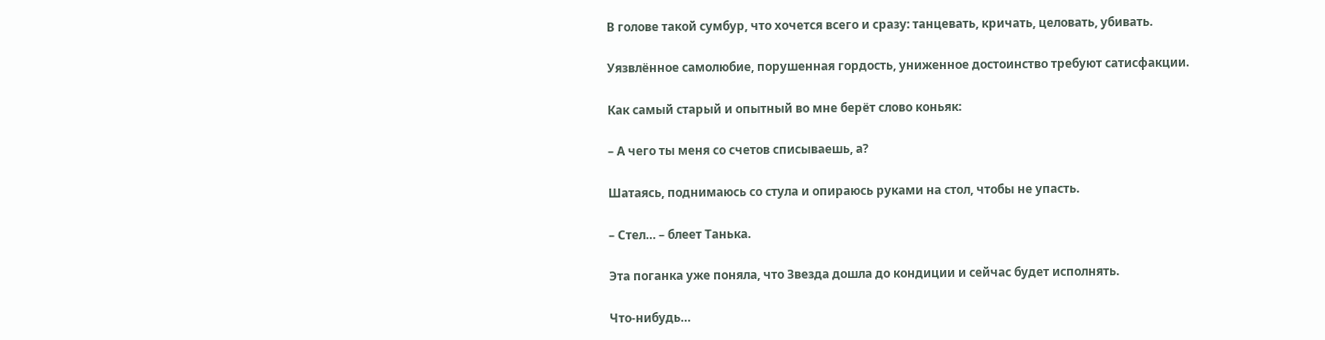В голове такой сумбур, что хочется всего и сразу: танцевать, кричать, целовать, убивать.

Уязвлённое самолюбие, порушенная гордость, униженное достоинство требуют сатисфакции.

Как самый старый и опытный во мне берёт слово коньяк:

– А чего ты меня со счетов списываешь, а?

Шатаясь, поднимаюсь со стула и опираюсь руками на стол, чтобы не упасть.

– Стел… – блеет Танька.

Эта поганка уже поняла, что Звезда дошла до кондиции и сейчас будет исполнять.

Что-нибудь…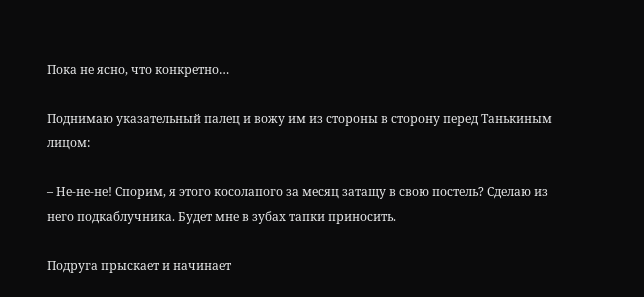Пока не ясно, что конкретно…

Поднимаю указательный палец и вожу им из стороны в сторону перед Танькиным лицом:

– Не-не-не! Спорим, я этого косолапого за месяц затащу в свою постель? Сделаю из него подкаблучника. Будет мне в зубах тапки приносить.

Подруга прыскает и начинает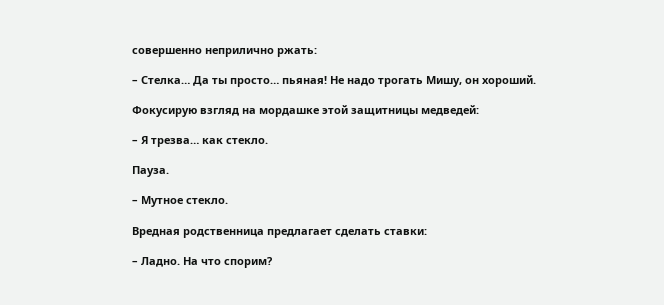совершенно неприлично ржать:

– Стелка… Да ты просто… пьяная! Не надо трогать Мишу, он хороший.

Фокусирую взгляд на мордашке этой защитницы медведей:

– Я трезва… как стекло.

Пауза.

– Мутное стекло.

Вредная родственница предлагает сделать ставки:

– Ладно. На что спорим?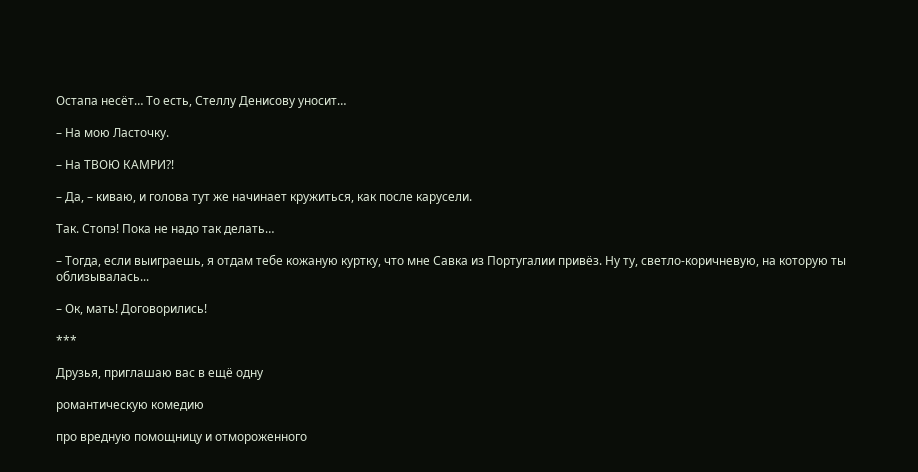Остапа несёт… То есть, Стеллу Денисову уносит…

– На мою Ласточку.

– На ТВОЮ КАМРИ?!

– Да, – киваю, и голова тут же начинает кружиться, как после карусели.

Так. Стопэ! Пока не надо так делать…

– Тогда, если выиграешь, я отдам тебе кожаную куртку, что мне Савка из Португалии привёз. Ну ту, светло-коричневую, на которую ты облизывалась...

– Ок, мать! Договорились!

***

Друзья, приглашаю вас в ещё одну

романтическую комедию

про вредную помощницу и отмороженного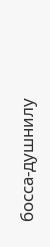босса-душнилу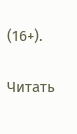(16+).

Читать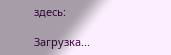здесь:

Загрузка...